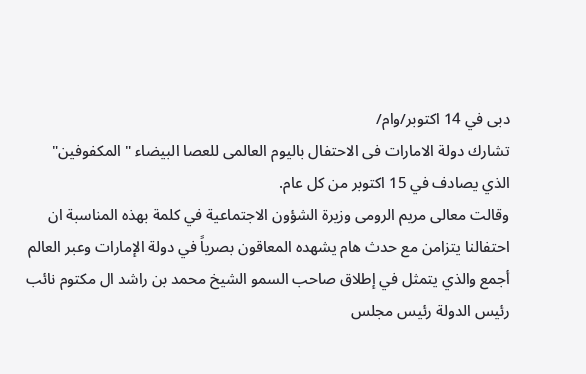دبى في 14 اكتوبر/وام/
تشارك دولة الامارات فى الاحتفال باليوم العالمى للعصا البيضاء " المكفوفين" الذي يصادف في 15 اكتوبر من كل عام.
وقالت معالى مريم الرومى وزيرة الشؤون الاجتماعية في كلمة بهذه المناسبة ان احتفالنا يتزامن مع حدث هام يشهده المعاقون بصرياً في دولة الإمارات وعبر العالم أجمع والذي يتمثل في إطلاق صاحب السمو الشيخ محمد بن راشد ال مكتوم نائب رئيس الدولة رئيس مجلس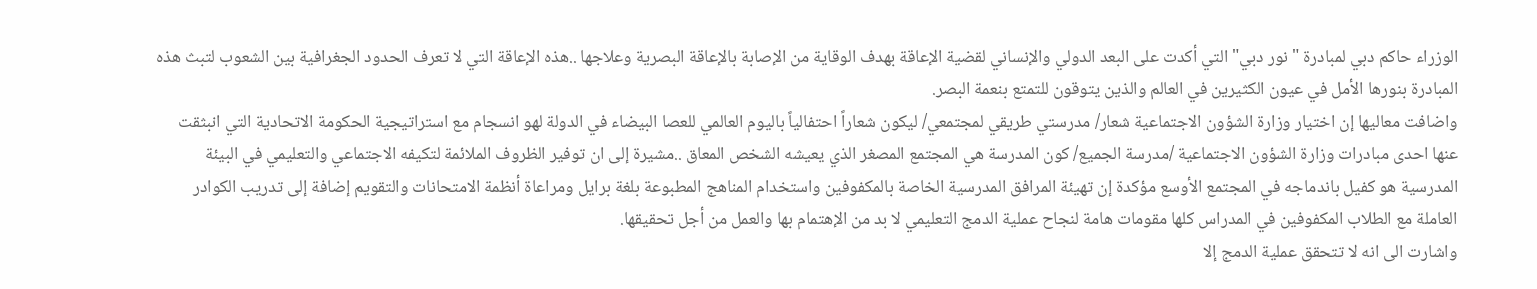الوزراء حاكم دبي لمبادرة "نور دبي" التي أكدت على البعد الدولي والإنساني لقضية الإعاقة بهدف الوقاية من الإصابة بالإعاقة البصرية وعلاجها ..هذه الإعاقة التي لا تعرف الحدود الجغرافية بين الشعوب لتبث هذه المبادرة بنورها الأمل في عيون الكثيرين في العالم والذين يتوقون للتمتع بنعمة البصر.
واضافت معاليها إن اختيار وزارة الشؤون الاجتماعية شعار/ مدرستي طريقي لمجتمعي/ ليكون شعاراً احتفالياً باليوم العالمي للعصا البيضاء في الدولة لهو انسجام مع استراتيجية الحكومة الاتحادية التي انبثقت عنها احدى مبادرات وزارة الشؤون الاجتماعية /مدرسة الجميع/ كون المدرسة هي المجتمع المصغر الذي يعيشه الشخص المعاق ..مشيرة إلى ان توفير الظروف الملائمة لتكيفه الاجتماعي والتعليمي في البيئة المدرسية هو كفيل باندماجه في المجتمع الأوسع مؤكدة إن تهيئة المرافق المدرسية الخاصة بالمكفوفين واستخدام المناهج المطبوعة بلغة برايل ومراعاة أنظمة الامتحانات والتقويم إضافة إلى تدريب الكوادر العاملة مع الطلاب المكفوفين في المدراس كلها مقومات هامة لنجاح عملية الدمج التعليمي لا بد من الإهتمام بها والعمل من أجل تحقيقها.
واشارت الى انه لا تتحقق عملية الدمج إلا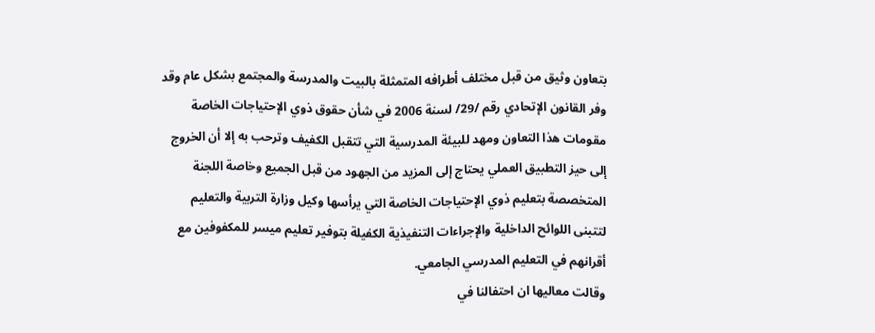بتعاون وثيق من قبل مختلف أطرافه المتمثلة بالبيت والمدرسة والمجتمع بشكل عام وقد وفر القانون الإتحادي رقم /29/ لسنة 2006 في شأن حقوق ذوي الإحتياجات الخاصة مقومات هذا التعاون ومهد للبيئة المدرسية التي تتقبل الكفيف وترحب به إلا أن الخروج إلى حيز التطبيق العملي يحتاج إلى المزيد من الجهود من قبل الجميع وخاصة اللجنة المتخصصة بتعليم ذوي الإحتياجات الخاصة التي يرأسها وكيل وزارة التربية والتعليم لتتبنى اللوائح الداخلية والإجراءات التنفيذية الكفيلة بتوفير تعليم ميسر للمكفوفين مع أقرانهم في التعليم المدرسي الجامعي.
وقالت معاليها ان احتفالنا في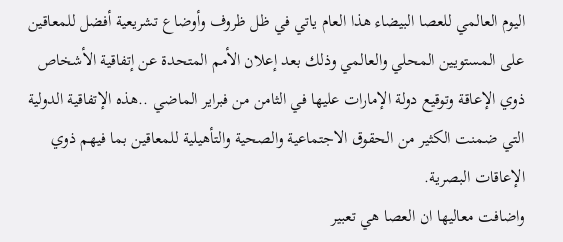اليوم العالمي للعصا البيضاء هذا العام ياتي في ظل ظروف وأوضاع تشريعية أفضل للمعاقين على المستويين المحلي والعالمي وذلك بعد إعلان الأمم المتحدة عن إتفاقية الأشخاص ذوي الإعاقة وتوقيع دولة الإمارات عليها في الثامن من فبراير الماضي ..هذه الإتفاقية الدولية التي ضمنت الكثير من الحقوق الاجتماعية والصحية والتأهيلية للمعاقين بما فيهم ذوي الإعاقات البصرية.
واضافت معاليها ان العصا هي تعبير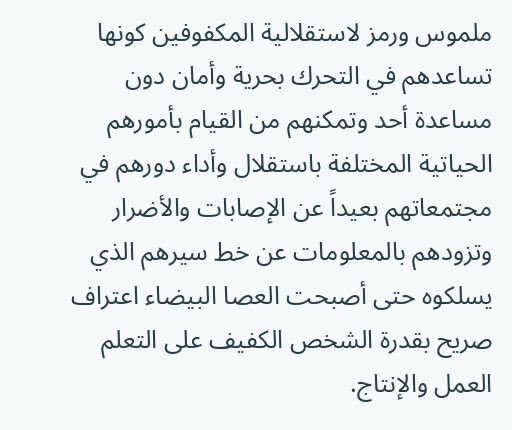ملموس ورمز لاستقلالية المكفوفين كونها تساعدهم في التحرك بحرية وأمان دون مساعدة أحد وتمكنهم من القيام بأمورهم الحياتية المختلفة باستقلال وأداء دورهم في مجتمعاتهم بعيداً عن الإصابات والأضرار وتزودهم بالمعلومات عن خط سيرهم الذي يسلكوه حتى أصبحت العصا البيضاء اعتراف صريح بقدرة الشخص الكفيف على التعلم العمل والإنتاج.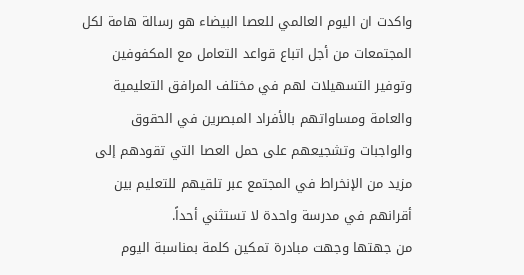واكدت ان اليوم العالمي للعصا البيضاء هو رسالة هامة لكل المجتمعات من أجل اتباع قواعد التعامل مع المكفوفين وتوفير التسهيلات لهم في مختلف المرافق التعليمية والعامة ومساواتهم بالأفراد المبصرين في الحقوق والواجبات وتشجيعهم على حمل العصا التي تقودهم إلى مزيد من الإنخراط في المجتمع عبر تلقيهم للتعليم بين أقرانهم في مدرسة واحدة لا تستثني أحداً.
من جهتها وجهت مبادرة تمكين كلمة بمناسبة اليوم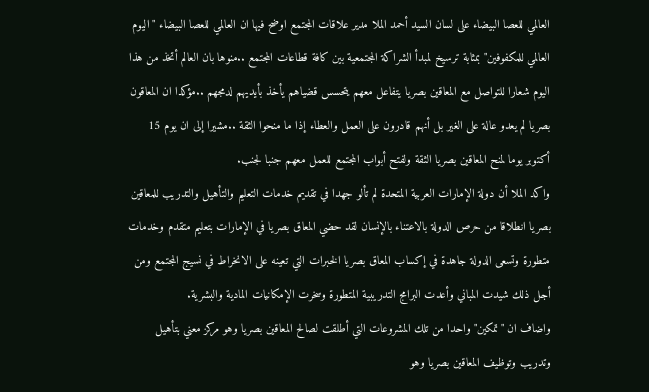العالمي للعصا البيضاء على لسان السيد أحمد الملا مدير علاقات المجتمع اوضح فيها ان العالمي للعصا البيضاء "اليوم العالمي للمكفوفين" بمثابة ترسيخ لمبدأ الشراكة المجتمعية بين كافة قطاعات المجتمع ..منوها بان العالم أتخذ من هذا اليوم شعارا للتواصل مع المعاقين بصريا يتفاعل معهم يتحسس قضياهم يأخذ بأيديهم لدمجهم ..مؤكدا ان المعاقون بصريا لم يعدو عالة على الغير بل أنهم قادرون على العمل والعطاء إذا ما منحوا الثقة ..مشيرا إلى ان يوم 15 أكتوبر يوما لمنح المعاقين بصريا الثقة ولفتح أبواب المجتمع للعمل معهم جنبا لجنب.
واكد الملا أن دولة الإمارات العربية المتحدة لم تألو جهدا في تقديم خدمات التعليم والتأهيل والتدريب للمعاقين بصريا انطلاقا من حرص الدولة بالاعتناء بالإنسان لقد حضي المعاق بصريا في الإمارات بتعليم متقدم وخدمات متطورة وتسعى الدولة جاهدة في إكساب المعاق بصريا الخبرات التي تعينه على الانخراط في نسيج المجتمع ومن أجل ذلك شيدت المباني وأعدت البرامج التدريبية المتطورة وسخرت الإمكانيات المادية والبشرية.
واضاف ان "تمكين" واحدا من تلك المشروعات التي أطلقت لصالح المعاقين بصريا وهو مركز معني بتأهيل وتدريب وتوظيف المعاقين بصريا وهو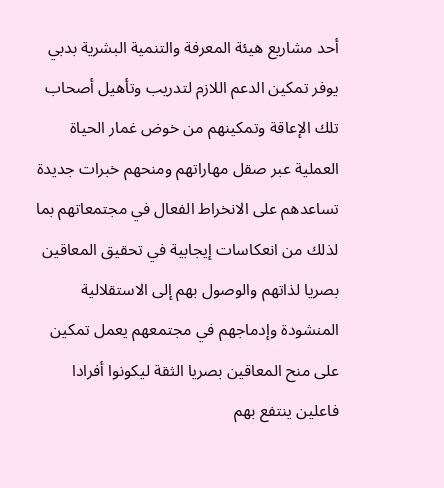أحد مشاريع هيئة المعرفة والتنمية البشرية بدبي يوفر تمكين الدعم اللازم لتدريب وتأهيل أصحاب تلك الإعاقة وتمكينهم من خوض غمار الحياة العملية عبر صقل مهاراتهم ومنحهم خبرات جديدة تساعدهم على الانخراط الفعال في مجتمعاتهم بما لذلك من انعكاسات إيجابية في تحقيق المعاقين بصريا لذاتهم والوصول بهم إلى الاستقلالية المنشودة وإدماجهم في مجتمعهم يعمل تمكين على منح المعاقين بصريا الثقة ليكونوا أفرادا فاعلين ينتفع بهم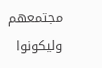مجتمعهم وليكونوا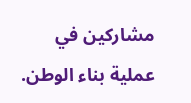مشاركين في عملية بناء الوطن.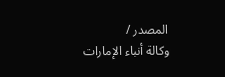المصدر /
وكالة أنباء الإمارات